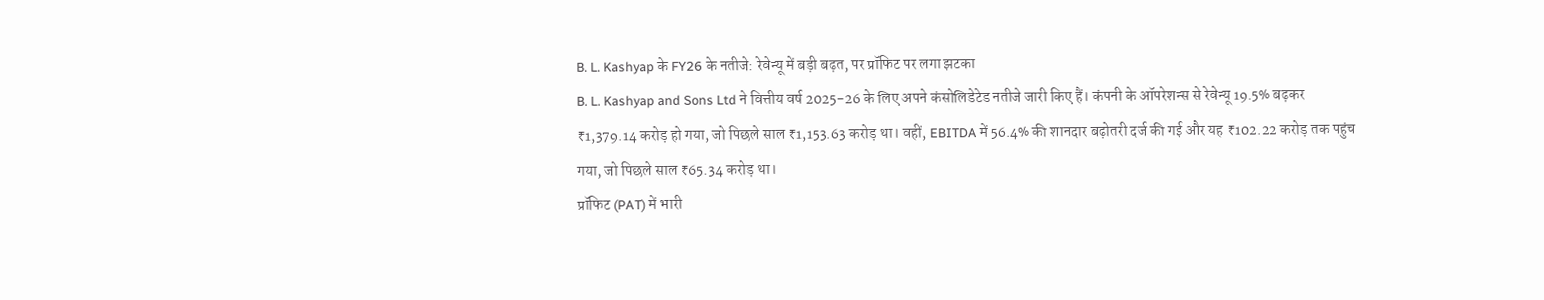B. L. Kashyap के FY26 के नतीजे: रेवेन्यू में बड़ी बढ़त, पर प्रॉफिट पर लगा झटका
B. L. Kashyap and Sons Ltd ने वित्तीय वर्ष 2025-26 के लिए अपने कंसोलिडेटेड नतीजे जारी किए हैं। कंपनी के ऑपरेशन्स से रेवेन्यू 19.5% बढ़कर ₹1,379.14 करोड़ हो गया, जो पिछले साल ₹1,153.63 करोड़ था। वहीं, EBITDA में 56.4% की शानदार बढ़ोतरी दर्ज की गई और यह ₹102.22 करोड़ तक पहुंच गया, जो पिछले साल ₹65.34 करोड़ था।
प्रॉफिट (PAT) में भारी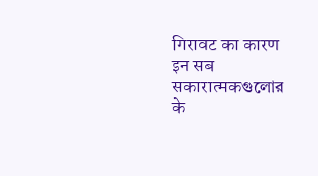गिरावट का कारण
इन सब सकारात्मकগুলোর के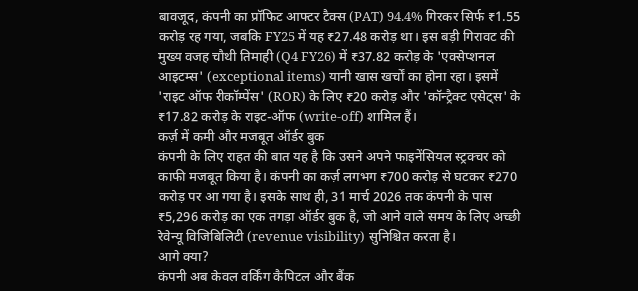बावजूद, कंपनी का प्रॉफिट आफ्टर टैक्स (PAT) 94.4% गिरकर सिर्फ ₹1.55 करोड़ रह गया, जबकि FY25 में यह ₹27.48 करोड़ था। इस बड़ी गिरावट की मुख्य वजह चौथी तिमाही (Q4 FY26) में ₹37.82 करोड़ के 'एक्सेप्शनल आइटम्स' (exceptional items) यानी खास खर्चों का होना रहा। इसमें 'राइट ऑफ रीकॉम्पेंस' (ROR) के लिए ₹20 करोड़ और 'कॉन्ट्रैक्ट एसेट्स' के ₹17.82 करोड़ के राइट-ऑफ (write-off) शामिल हैं।
कर्ज़ में कमी और मजबूत ऑर्डर बुक
कंपनी के लिए राहत की बात यह है कि उसने अपने फाइनेंसियल स्ट्रक्चर को काफी मजबूत किया है। कंपनी का कर्ज़ लगभग ₹700 करोड़ से घटकर ₹270 करोड़ पर आ गया है। इसके साथ ही, 31 मार्च 2026 तक कंपनी के पास ₹5,296 करोड़ का एक तगड़ा ऑर्डर बुक है, जो आने वाले समय के लिए अच्छी रेवेन्यू विजिबिलिटी (revenue visibility) सुनिश्चित करता है।
आगे क्या?
कंपनी अब केवल वर्किंग कैपिटल और बैंक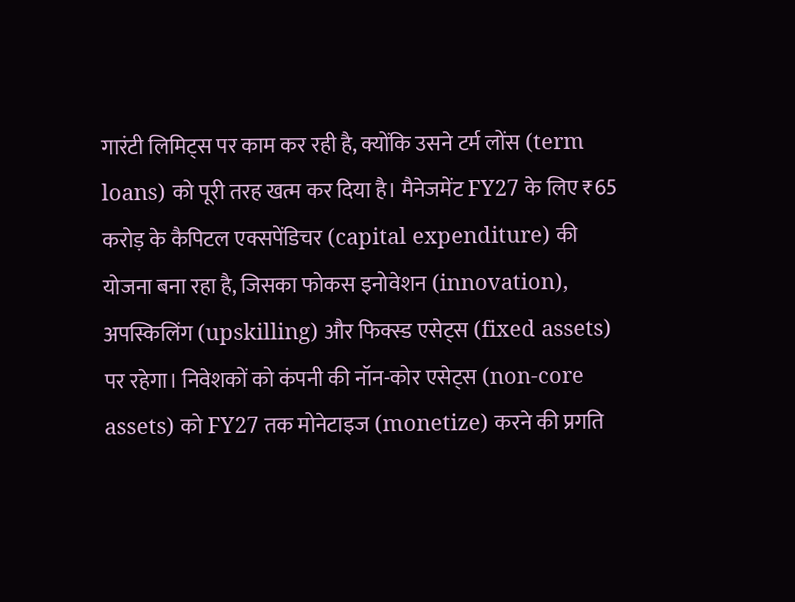गारंटी लिमिट्स पर काम कर रही है, क्योंकि उसने टर्म लोंस (term loans) को पूरी तरह खत्म कर दिया है। मैनेजमेंट FY27 के लिए ₹65 करोड़ के कैपिटल एक्सपेंडिचर (capital expenditure) की योजना बना रहा है, जिसका फोकस इनोवेशन (innovation), अपस्किलिंग (upskilling) और फिक्स्ड एसेट्स (fixed assets) पर रहेगा। निवेशकों को कंपनी की नॉन-कोर एसेट्स (non-core assets) को FY27 तक मोनेटाइज (monetize) करने की प्रगति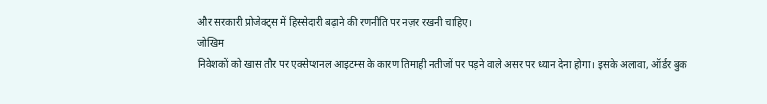और सरकारी प्रोजेक्ट्स में हिस्सेदारी बढ़ाने की रणनीति पर नज़र रखनी चाहिए।
जोखिम
निवेशकों को खास तौर पर एक्सेप्शनल आइटम्स के कारण तिमाही नतीजों पर पड़ने वाले असर पर ध्यान देना होगा। इसके अलावा, ऑर्डर बुक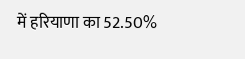में हरियाणा का 52.50%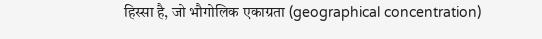हिस्सा है, जो भौगोलिक एकाग्रता (geographical concentration)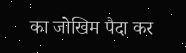का जोखिम पैदा कर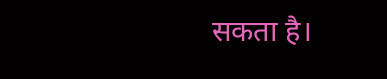सकता है।